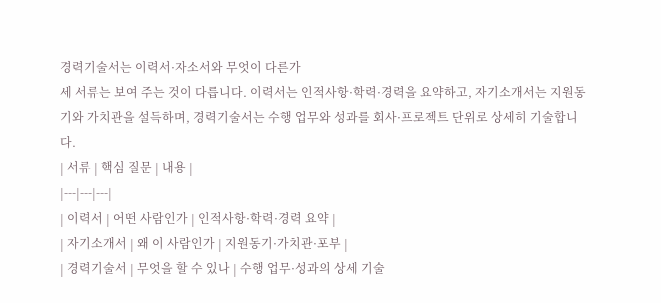경력기술서는 이력서·자소서와 무엇이 다른가
세 서류는 보여 주는 것이 다릅니다. 이력서는 인적사항·학력·경력을 요약하고, 자기소개서는 지원동기와 가치관을 설득하며, 경력기술서는 수행 업무와 성과를 회사·프로젝트 단위로 상세히 기술합니다.
| 서류 | 핵심 질문 | 내용 |
|---|---|---|
| 이력서 | 어떤 사람인가 | 인적사항·학력·경력 요약 |
| 자기소개서 | 왜 이 사람인가 | 지원동기·가치관·포부 |
| 경력기술서 | 무엇을 할 수 있나 | 수행 업무·성과의 상세 기술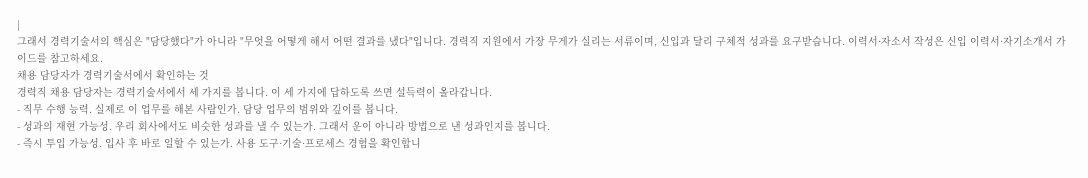|
그래서 경력기술서의 핵심은 "담당했다"가 아니라 "무엇을 어떻게 해서 어떤 결과를 냈다"입니다. 경력직 지원에서 가장 무게가 실리는 서류이며, 신입과 달리 구체적 성과를 요구받습니다. 이력서·자소서 작성은 신입 이력서·자기소개서 가이드를 참고하세요.
채용 담당자가 경력기술서에서 확인하는 것
경력직 채용 담당자는 경력기술서에서 세 가지를 봅니다. 이 세 가지에 답하도록 쓰면 설득력이 올라갑니다.
- 직무 수행 능력. 실제로 이 업무를 해본 사람인가. 담당 업무의 범위와 깊이를 봅니다.
- 성과의 재현 가능성. 우리 회사에서도 비슷한 성과를 낼 수 있는가. 그래서 운이 아니라 방법으로 낸 성과인지를 봅니다.
- 즉시 투입 가능성. 입사 후 바로 일할 수 있는가. 사용 도구·기술·프로세스 경험을 확인합니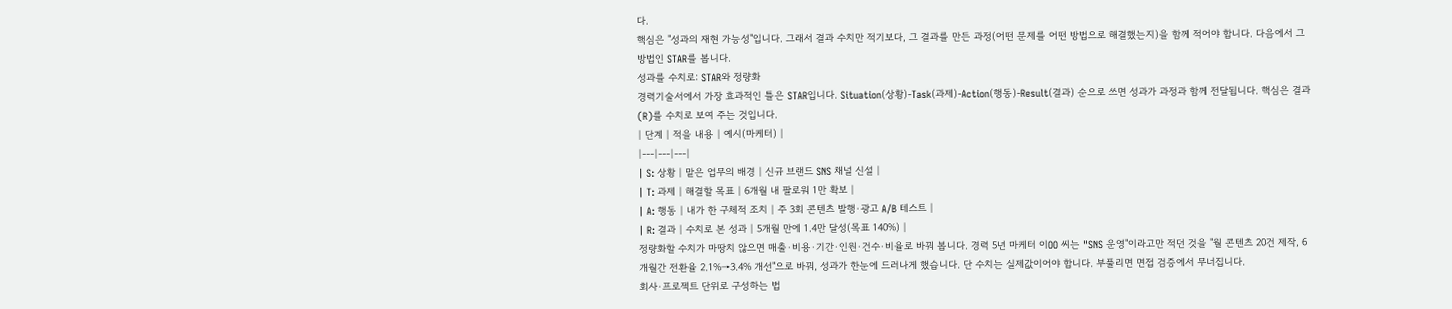다.
핵심은 "성과의 재현 가능성"입니다. 그래서 결과 수치만 적기보다, 그 결과를 만든 과정(어떤 문제를 어떤 방법으로 해결했는지)을 함께 적어야 합니다. 다음에서 그 방법인 STAR를 봅니다.
성과를 수치로: STAR와 정량화
경력기술서에서 가장 효과적인 틀은 STAR입니다. Situation(상황)-Task(과제)-Action(행동)-Result(결과) 순으로 쓰면 성과가 과정과 함께 전달됩니다. 핵심은 결과(R)를 수치로 보여 주는 것입니다.
| 단계 | 적을 내용 | 예시(마케터) |
|---|---|---|
| S: 상황 | 맡은 업무의 배경 | 신규 브랜드 SNS 채널 신설 |
| T: 과제 | 해결할 목표 | 6개월 내 팔로워 1만 확보 |
| A: 행동 | 내가 한 구체적 조치 | 주 3회 콘텐츠 발행·광고 A/B 테스트 |
| R: 결과 | 수치로 본 성과 | 5개월 만에 1.4만 달성(목표 140%) |
정량화할 수치가 마땅치 않으면 매출·비용·기간·인원·건수·비율로 바꿔 봅니다. 경력 5년 마케터 이OO 씨는 "SNS 운영"이라고만 적던 것을 "월 콘텐츠 20건 제작, 6개월간 전환율 2.1%→3.4% 개선"으로 바꿔, 성과가 한눈에 드러나게 했습니다. 단 수치는 실제값이어야 합니다. 부풀리면 면접 검증에서 무너집니다.
회사·프로젝트 단위로 구성하는 법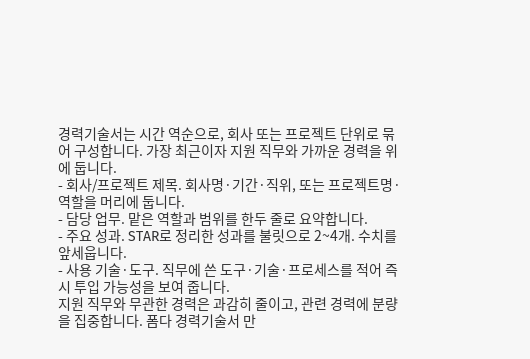경력기술서는 시간 역순으로, 회사 또는 프로젝트 단위로 묶어 구성합니다. 가장 최근이자 지원 직무와 가까운 경력을 위에 둡니다.
- 회사/프로젝트 제목. 회사명·기간·직위, 또는 프로젝트명·역할을 머리에 둡니다.
- 담당 업무. 맡은 역할과 범위를 한두 줄로 요약합니다.
- 주요 성과. STAR로 정리한 성과를 불릿으로 2~4개. 수치를 앞세웁니다.
- 사용 기술·도구. 직무에 쓴 도구·기술·프로세스를 적어 즉시 투입 가능성을 보여 줍니다.
지원 직무와 무관한 경력은 과감히 줄이고, 관련 경력에 분량을 집중합니다. 폼다 경력기술서 만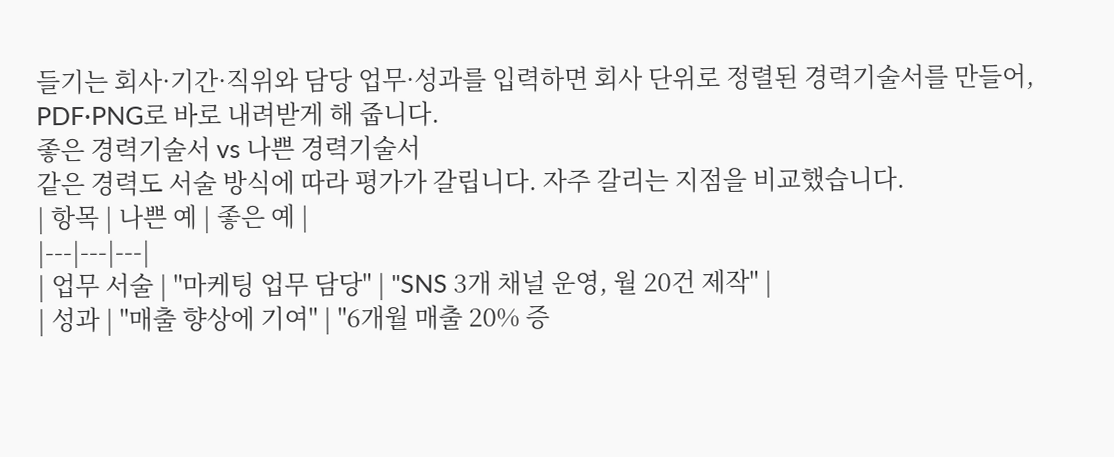들기는 회사·기간·직위와 담당 업무·성과를 입력하면 회사 단위로 정렬된 경력기술서를 만들어, PDF·PNG로 바로 내려받게 해 줍니다.
좋은 경력기술서 vs 나쁜 경력기술서
같은 경력도 서술 방식에 따라 평가가 갈립니다. 자주 갈리는 지점을 비교했습니다.
| 항목 | 나쁜 예 | 좋은 예 |
|---|---|---|
| 업무 서술 | "마케팅 업무 담당" | "SNS 3개 채널 운영, 월 20건 제작" |
| 성과 | "매출 향상에 기여" | "6개월 매출 20% 증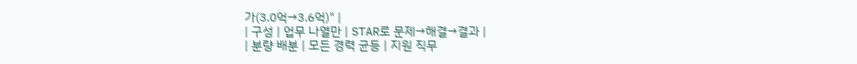가(3.0억→3.6억)" |
| 구성 | 업무 나열만 | STAR로 문제→해결→결과 |
| 분량 배분 | 모든 경력 균등 | 지원 직무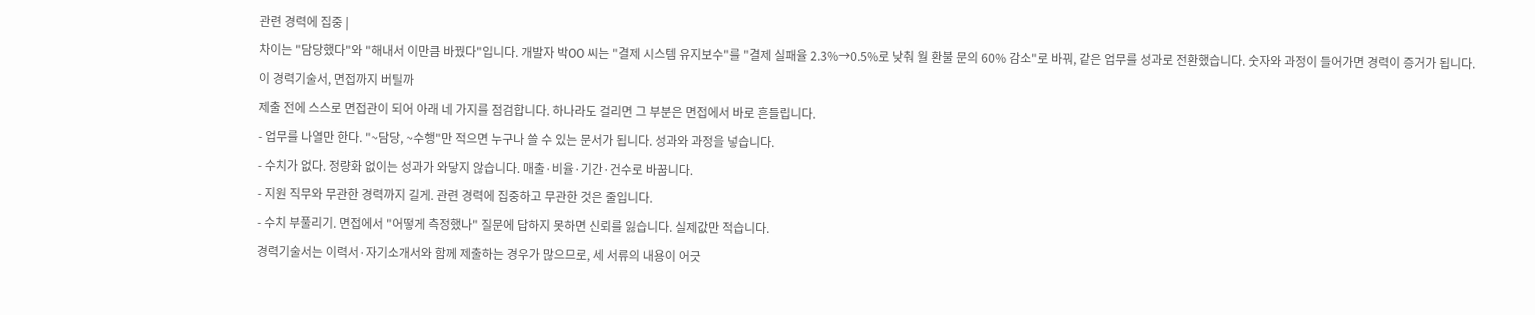관련 경력에 집중 |
차이는 "담당했다"와 "해내서 이만큼 바꿨다"입니다. 개발자 박OO 씨는 "결제 시스템 유지보수"를 "결제 실패율 2.3%→0.5%로 낮춰 월 환불 문의 60% 감소"로 바꿔, 같은 업무를 성과로 전환했습니다. 숫자와 과정이 들어가면 경력이 증거가 됩니다.
이 경력기술서, 면접까지 버틸까
제출 전에 스스로 면접관이 되어 아래 네 가지를 점검합니다. 하나라도 걸리면 그 부분은 면접에서 바로 흔들립니다.
- 업무를 나열만 한다. "~담당, ~수행"만 적으면 누구나 쓸 수 있는 문서가 됩니다. 성과와 과정을 넣습니다.
- 수치가 없다. 정량화 없이는 성과가 와닿지 않습니다. 매출·비율·기간·건수로 바꿉니다.
- 지원 직무와 무관한 경력까지 길게. 관련 경력에 집중하고 무관한 것은 줄입니다.
- 수치 부풀리기. 면접에서 "어떻게 측정했나" 질문에 답하지 못하면 신뢰를 잃습니다. 실제값만 적습니다.
경력기술서는 이력서·자기소개서와 함께 제출하는 경우가 많으므로, 세 서류의 내용이 어긋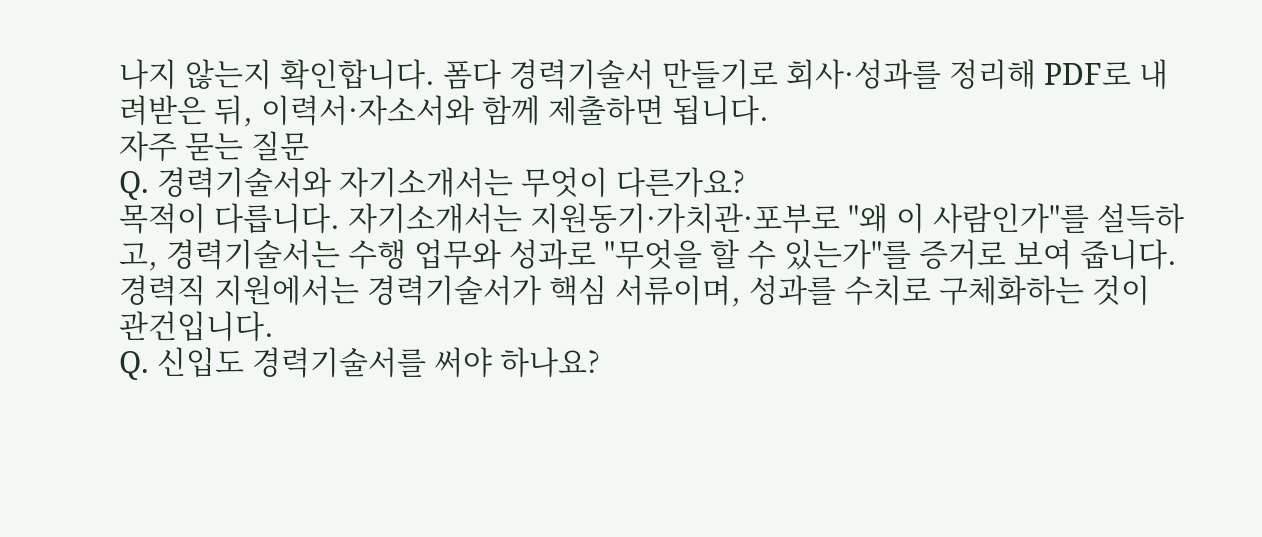나지 않는지 확인합니다. 폼다 경력기술서 만들기로 회사·성과를 정리해 PDF로 내려받은 뒤, 이력서·자소서와 함께 제출하면 됩니다.
자주 묻는 질문
Q. 경력기술서와 자기소개서는 무엇이 다른가요?
목적이 다릅니다. 자기소개서는 지원동기·가치관·포부로 "왜 이 사람인가"를 설득하고, 경력기술서는 수행 업무와 성과로 "무엇을 할 수 있는가"를 증거로 보여 줍니다. 경력직 지원에서는 경력기술서가 핵심 서류이며, 성과를 수치로 구체화하는 것이 관건입니다.
Q. 신입도 경력기술서를 써야 하나요?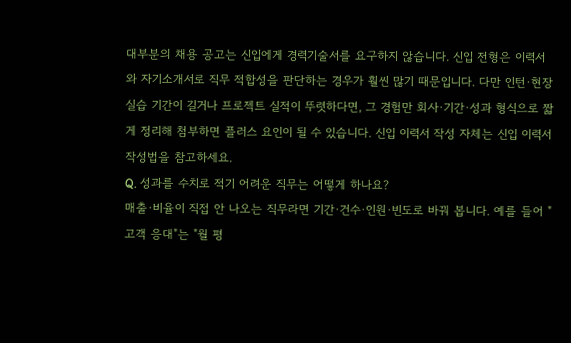대부분의 채용 공고는 신입에게 경력기술서를 요구하지 않습니다. 신입 전형은 이력서와 자기소개서로 직무 적합성을 판단하는 경우가 훨씬 많기 때문입니다. 다만 인턴·현장실습 기간이 길거나 프로젝트 실적이 뚜렷하다면, 그 경험만 회사·기간·성과 형식으로 짧게 정리해 첨부하면 플러스 요인이 될 수 있습니다. 신입 이력서 작성 자체는 신입 이력서 작성법을 참고하세요.
Q. 성과를 수치로 적기 어려운 직무는 어떻게 하나요?
매출·비율이 직접 안 나오는 직무라면 기간·건수·인원·빈도로 바꿔 봅니다. 예를 들어 "고객 응대"는 "월 평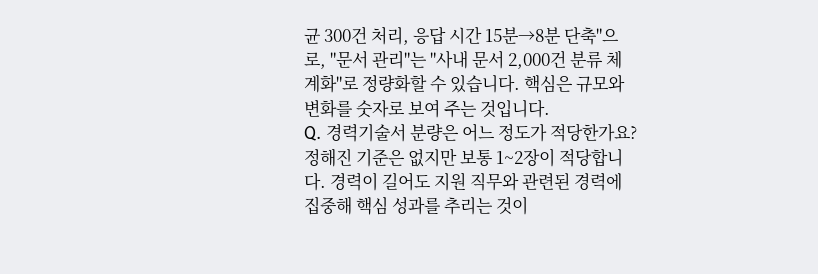균 300건 처리, 응답 시간 15분→8분 단축"으로, "문서 관리"는 "사내 문서 2,000건 분류 체계화"로 정량화할 수 있습니다. 핵심은 규모와 변화를 숫자로 보여 주는 것입니다.
Q. 경력기술서 분량은 어느 정도가 적당한가요?
정해진 기준은 없지만 보통 1~2장이 적당합니다. 경력이 길어도 지원 직무와 관련된 경력에 집중해 핵심 성과를 추리는 것이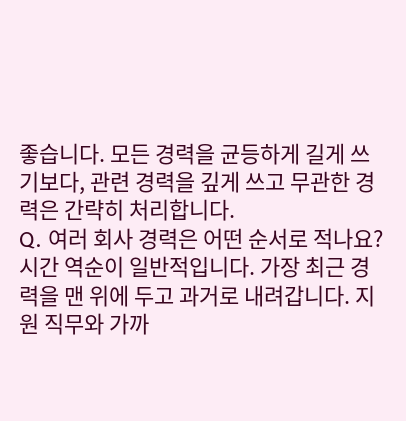좋습니다. 모든 경력을 균등하게 길게 쓰기보다, 관련 경력을 깊게 쓰고 무관한 경력은 간략히 처리합니다.
Q. 여러 회사 경력은 어떤 순서로 적나요?
시간 역순이 일반적입니다. 가장 최근 경력을 맨 위에 두고 과거로 내려갑니다. 지원 직무와 가까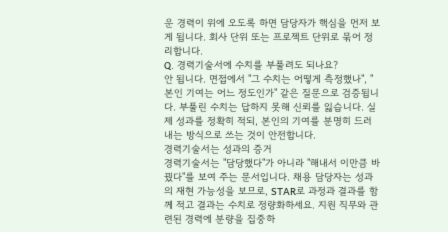운 경력이 위에 오도록 하면 담당자가 핵심을 먼저 보게 됩니다. 회사 단위 또는 프로젝트 단위로 묶어 정리합니다.
Q. 경력기술서에 수치를 부풀려도 되나요?
안 됩니다. 면접에서 "그 수치는 어떻게 측정했나", "본인 기여는 어느 정도인가" 같은 질문으로 검증됩니다. 부풀린 수치는 답하지 못해 신뢰를 잃습니다. 실제 성과를 정확히 적되, 본인의 기여를 분명히 드러내는 방식으로 쓰는 것이 안전합니다.
경력기술서는 성과의 증거
경력기술서는 "담당했다"가 아니라 "해내서 이만큼 바꿨다"를 보여 주는 문서입니다. 채용 담당자는 성과의 재현 가능성을 보므로, STAR로 과정과 결과를 함께 적고 결과는 수치로 정량화하세요. 지원 직무와 관련된 경력에 분량을 집중하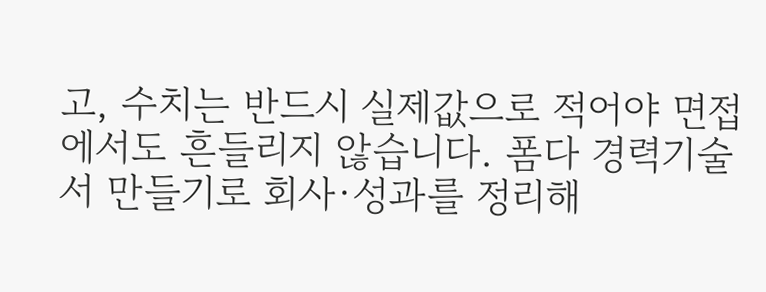고, 수치는 반드시 실제값으로 적어야 면접에서도 흔들리지 않습니다. 폼다 경력기술서 만들기로 회사·성과를 정리해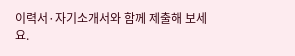이력서·자기소개서와 함께 제출해 보세요.